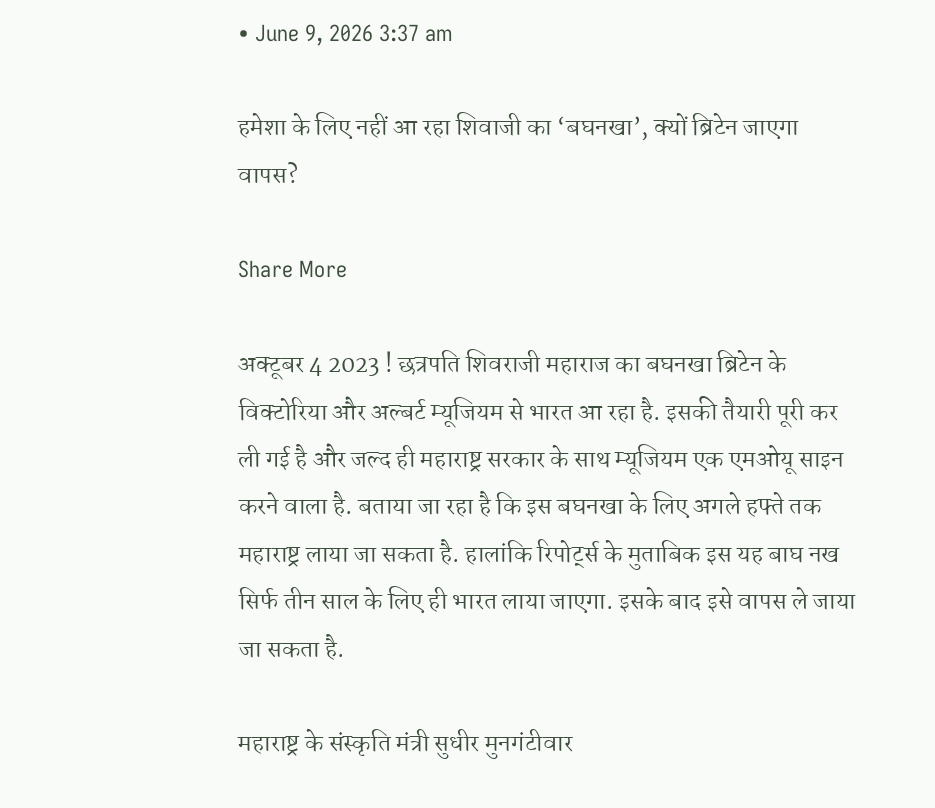• June 9, 2026 3:37 am

हमेशा के लिए नहीं आ रहा शिवाजी का ‘बघनखा’, क्यों ब्रिटेन जाएगा वापस?

Share More

अक्टूबर 4 2023 ! छत्रपति शिवराजी महाराज का बघनखा ब्रिटेन के विक्टोरिया और अल्बर्ट म्यूजियम से भारत आ रहा है. इसकी तैयारी पूरी कर ली गई है और जल्द ही महाराष्ट्र सरकार के साथ म्यूजियम एक एमओयू साइन करने वाला है. बताया जा रहा है कि इस बघनखा के लिए अगले हफ्ते तक महाराष्ट्र लाया जा सकता है. हालांकि रिपोर्ट्स के मुताबिक इस यह बाघ नख सिर्फ तीन साल के लिए ही भारत लाया जाएगा. इसके बाद इसे वापस ले जाया जा सकता है.

महाराष्ट्र के संस्कृति मंत्री सुधीर मुनगंटीवार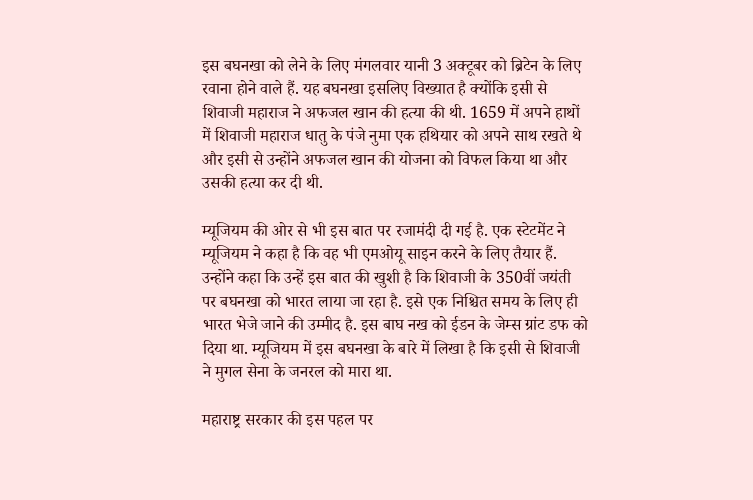इस बघनखा को लेने के लिए मंगलवार यानी 3 अक्टूबर को ब्रिटेन के लिए रवाना होने वाले हैं. यह बघनखा इसलिए विख्यात है क्योंकि इसी से शिवाजी महाराज ने अफजल खान की हत्या की थी. 1659 में अपने हाथों में शिवाजी महाराज धातु के पंजे नुमा एक हथियार को अपने साथ रखते थे और इसी से उन्होंने अफजल खान की योजना को विफल किया था और उसकी हत्या कर दी थी.

म्यूजियम की ओर से भी इस बात पर रजामंदी दी गई है. एक स्टेटमेंट ने म्यूजियम ने कहा है कि वह भी एमओयू साइन करने के लिए तैयार हैं. उन्होंने कहा कि उन्हें इस बात की खुशी है कि शिवाजी के 350वीं जयंती पर बघनखा को भारत लाया जा रहा है. इसे एक निश्चित समय के लिए ही भारत भेजे जाने की उम्मीद है. इस बाघ नख को ईडन के जेम्स ग्रांट डफ को दिया था. म्यूजियम में इस बघनखा के बारे में लिखा है कि इसी से शिवाजी ने मुगल सेना के जनरल को मारा था.

महाराष्ट्र सरकार की इस पहल पर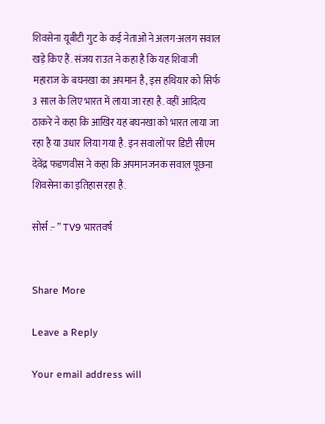शिवसेना यूबीटी गुट के कई नेताओं ने अलग-अलग सवाल खड़े किए हैं. संजय राउत ने कहा है कि यह शिवाजी महाराज के बघनखा का अपमान है, इस हथियार को सिर्फ 3 साल के लिए भारत में लाया जा रहा है. वहीं आदित्य ठाकरे ने कहा कि आखिर यह बघनखा को भारत लाया जा रहा है या उधार लिया गया है. इन सवालों पर डिप्टी सीएम देवेंद्र फडणवीस ने कहा कि अपमानजनक सवाल पूछना शिवसेना का इतिहास रहा है.

सोर्स :- ” TV9 भारतवर्ष


Share More

Leave a Reply

Your email address will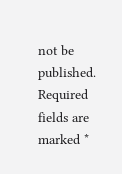not be published. Required fields are marked *